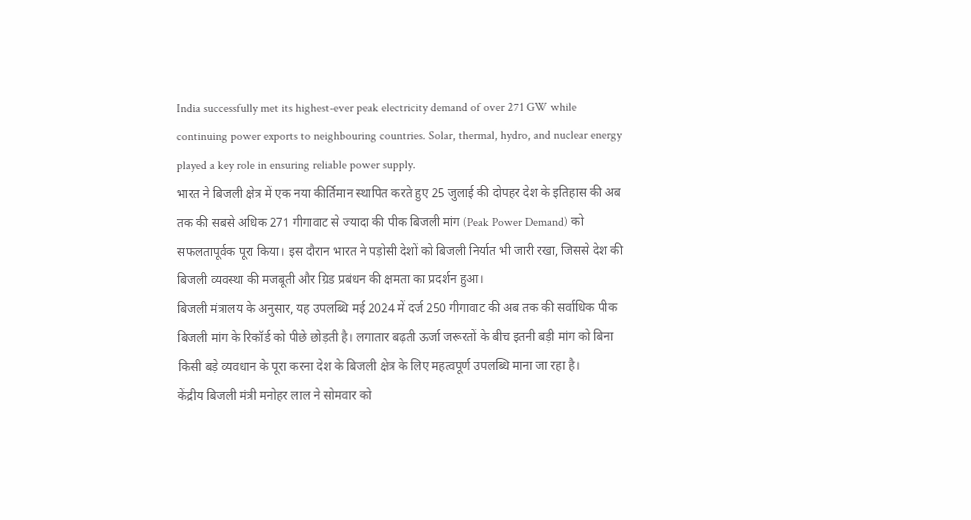India successfully met its highest-ever peak electricity demand of over 271 GW while continuing power exports to neighbouring countries. Solar, thermal, hydro, and nuclear energy played a key role in ensuring reliable power supply.
भारत ने बिजली क्षेत्र में एक नया कीर्तिमान स्थापित करते हुए 25 जुलाई की दोपहर देश के इतिहास की अब तक की सबसे अधिक 271 गीगावाट से ज्यादा की पीक बिजली मांग (Peak Power Demand) को सफलतापूर्वक पूरा किया। इस दौरान भारत ने पड़ोसी देशों को बिजली निर्यात भी जारी रखा, जिससे देश की बिजली व्यवस्था की मजबूती और ग्रिड प्रबंधन की क्षमता का प्रदर्शन हुआ।
बिजली मंत्रालय के अनुसार, यह उपलब्धि मई 2024 में दर्ज 250 गीगावाट की अब तक की सर्वाधिक पीक बिजली मांग के रिकॉर्ड को पीछे छोड़ती है। लगातार बढ़ती ऊर्जा जरूरतों के बीच इतनी बड़ी मांग को बिना किसी बड़े व्यवधान के पूरा करना देश के बिजली क्षेत्र के लिए महत्वपूर्ण उपलब्धि माना जा रहा है।
केंद्रीय बिजली मंत्री मनोहर लाल ने सोमवार को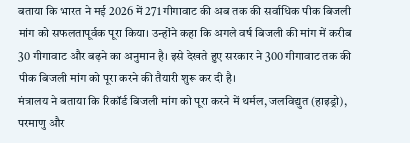बताया कि भारत ने मई 2026 में 271 गीगावाट की अब तक की सर्वाधिक पीक बिजली मांग को सफलतापूर्वक पूरा किया। उन्होंने कहा कि अगले वर्ष बिजली की मांग में करीब 30 गीगावाट और बढ़ने का अनुमान है। इसे देखते हुए सरकार ने 300 गीगावाट तक की पीक बिजली मांग को पूरा करने की तैयारी शुरू कर दी है।
मंत्रालय ने बताया कि रिकॉर्ड बिजली मांग को पूरा करने में थर्मल, जलविद्युत (हाइड्रो), परमाणु और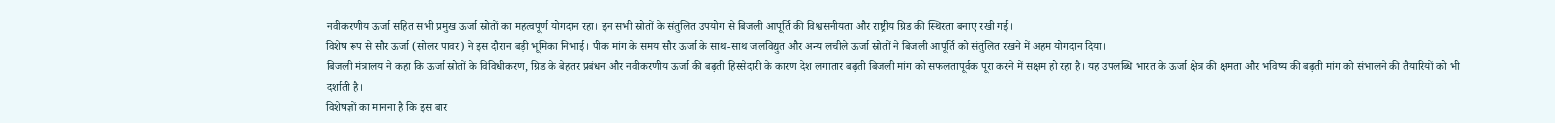नवीकरणीय ऊर्जा सहित सभी प्रमुख ऊर्जा स्रोतों का महत्वपूर्ण योगदान रहा। इन सभी स्रोतों के संतुलित उपयोग से बिजली आपूर्ति की विश्वसनीयता और राष्ट्रीय ग्रिड की स्थिरता बनाए रखी गई।
विशेष रूप से सौर ऊर्जा (सोलर पावर) ने इस दौरान बड़ी भूमिका निभाई। पीक मांग के समय सौर ऊर्जा के साथ-साथ जलविद्युत और अन्य लचीले ऊर्जा स्रोतों ने बिजली आपूर्ति को संतुलित रखने में अहम योगदान दिया।
बिजली मंत्रालय ने कहा कि ऊर्जा स्रोतों के विविधीकरण, ग्रिड के बेहतर प्रबंधन और नवीकरणीय ऊर्जा की बढ़ती हिस्सेदारी के कारण देश लगातार बढ़ती बिजली मांग को सफलतापूर्वक पूरा करने में सक्षम हो रहा है। यह उपलब्धि भारत के ऊर्जा क्षेत्र की क्षमता और भविष्य की बढ़ती मांग को संभालने की तैयारियों को भी दर्शाती है।
विशेषज्ञों का मानना है कि इस बार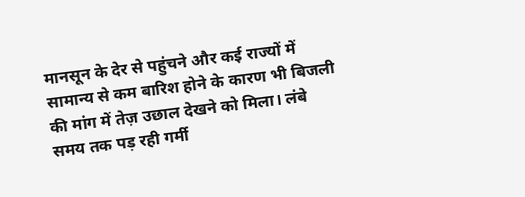मानसून के देर से पहुंचने और कई राज्यों में सामान्य से कम बारिश होने के कारण भी बिजली की मांग में तेज़ उछाल देखने को मिला। लंबे समय तक पड़ रही गर्मी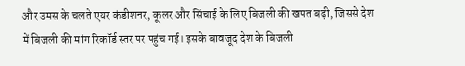और उमस के चलते एयर कंडीशनर, कूलर और सिंचाई के लिए बिजली की खपत बढ़ी, जिससे देश में बिजली की मांग रिकॉर्ड स्तर पर पहुंच गई। इसके बावजूद देश के बिजली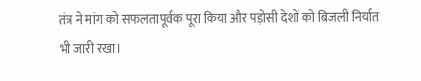तंत्र ने मांग को सफलतापूर्वक पूरा किया और पड़ोसी देशों को बिजली निर्यात भी जारी रखा।